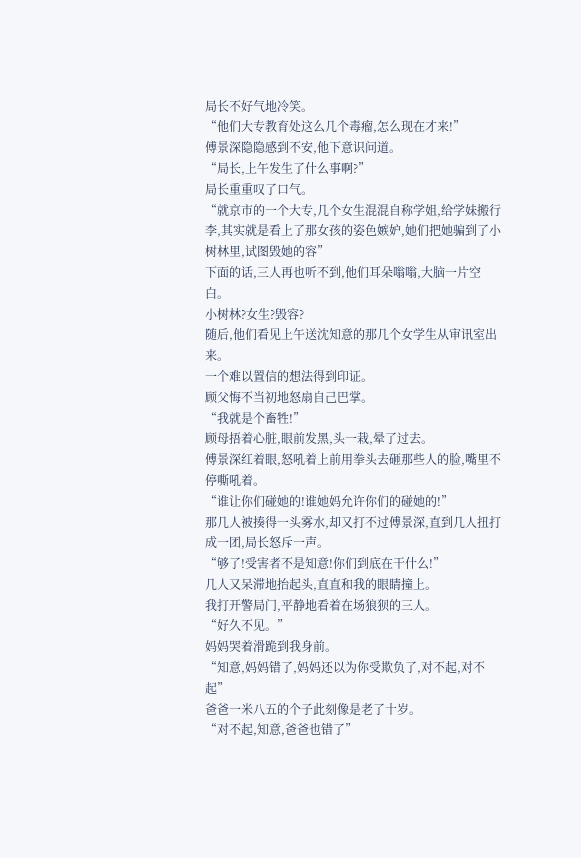局长不好气地冷笑。
“他们大专教育处这么几个毒瘤,怎么现在才来!”
傅景深隐隐感到不安,他下意识问道。
“局长,上午发生了什么事啊?”
局长重重叹了口气。
“就京市的一个大专,几个女生混混自称学姐,给学妹搬行李,其实就是看上了那女孩的姿色嫉妒,她们把她骗到了小树林里,试图毁她的容”
下面的话,三人再也听不到,他们耳朵嗡嗡,大脑一片空白。
小树林?女生?毁容?
随后,他们看见上午送沈知意的那几个女学生从审讯室出来。
一个难以置信的想法得到印证。
顾父悔不当初地怒扇自己巴掌。
“我就是个畜牲!”
顾母捂着心脏,眼前发黑,头一栽,晕了过去。
傅景深红着眼,怒吼着上前用拳头去砸那些人的脸,嘴里不停嘶吼着。
“谁让你们碰她的!谁她妈允许你们的碰她的!”
那几人被揍得一头雾水,却又打不过傅景深,直到几人扭打成一团,局长怒斥一声。
“够了!受害者不是知意!你们到底在干什么!”
几人又呆滞地抬起头,直直和我的眼睛撞上。
我打开警局门,平静地看着在场狼狈的三人。
“好久不见。”
妈妈哭着滑跪到我身前。
“知意,妈妈错了,妈妈还以为你受欺负了,对不起,对不起”
爸爸一米八五的个子此刻像是老了十岁。
“对不起,知意,爸爸也错了”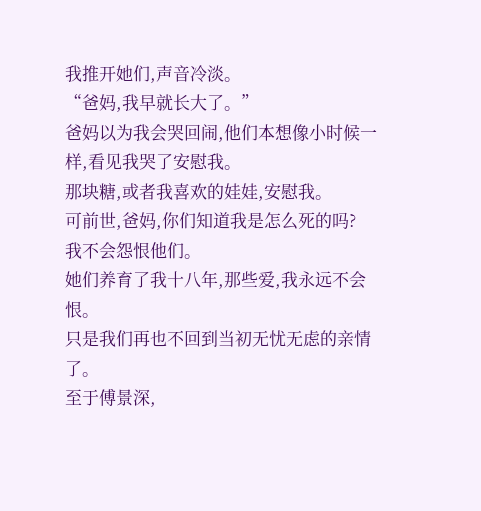我推开她们,声音冷淡。
“爸妈,我早就长大了。”
爸妈以为我会哭回闹,他们本想像小时候一样,看见我哭了安慰我。
那块糖,或者我喜欢的娃娃,安慰我。
可前世,爸妈,你们知道我是怎么死的吗?
我不会怨恨他们。
她们养育了我十八年,那些爱,我永远不会恨。
只是我们再也不回到当初无忧无虑的亲情了。
至于傅景深,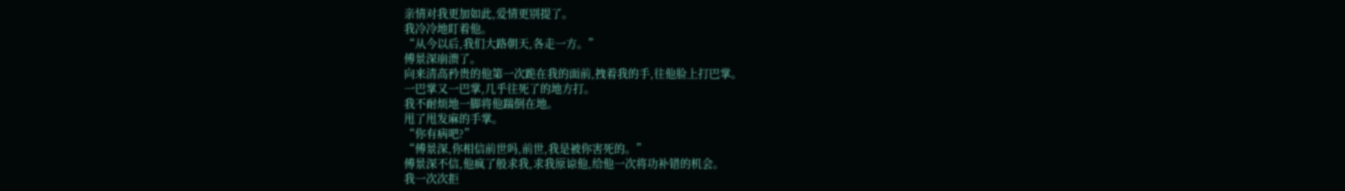亲情对我更加如此,爱情更别提了。
我冷冷地盯着他。
“从今以后,我们大路朝天,各走一方。”
傅景深崩溃了。
向来清高矜贵的他第一次跪在我的面前,拽着我的手,往他脸上打巴掌。
一巴掌又一巴掌,几乎往死了的地方打。
我不耐烦地一脚将他踹倒在地。
甩了甩发麻的手掌。
“你有病吧?”
“傅景深,你相信前世吗,前世,我是被你害死的。”
傅景深不信,他疯了般求我,求我原谅他,给他一次将功补错的机会。
我一次次拒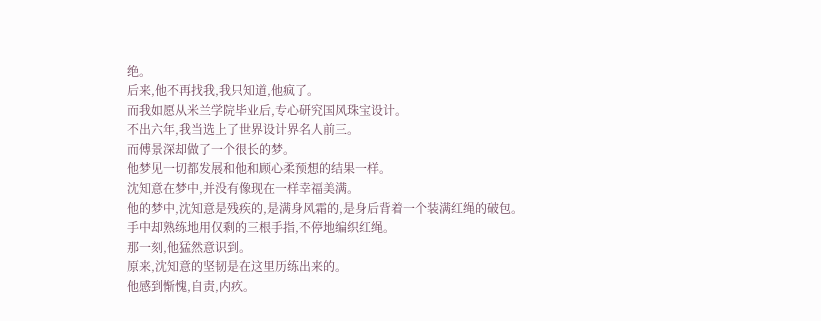绝。
后来,他不再找我,我只知道,他疯了。
而我如愿从米兰学院毕业后,专心研究国风珠宝设计。
不出六年,我当选上了世界设计界名人前三。
而傅景深却做了一个很长的梦。
他梦见一切都发展和他和顾心柔预想的结果一样。
沈知意在梦中,并没有像现在一样幸福美满。
他的梦中,沈知意是残疾的,是满身风霜的,是身后背着一个装满红绳的破包。
手中却熟练地用仅剩的三根手指,不停地编织红绳。
那一刻,他猛然意识到。
原来,沈知意的坚韧是在这里历练出来的。
他感到惭愧,自责,内疚。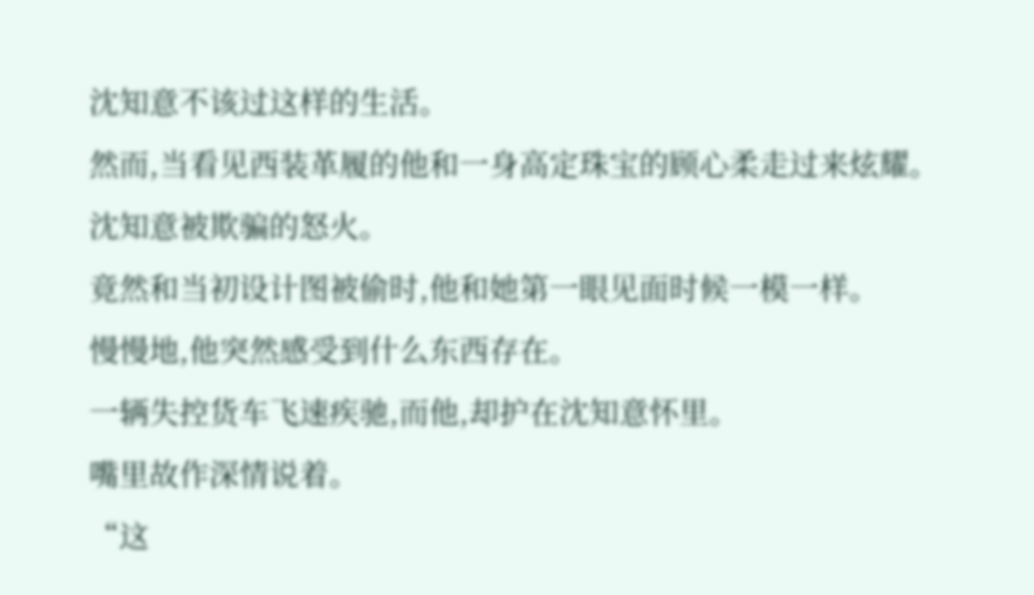沈知意不该过这样的生活。
然而,当看见西装革履的他和一身高定珠宝的顾心柔走过来炫耀。
沈知意被欺骗的怒火。
竟然和当初设计图被偷时,他和她第一眼见面时候一模一样。
慢慢地,他突然感受到什么东西存在。
一辆失控货车飞速疾驰,而他,却护在沈知意怀里。
嘴里故作深情说着。
“这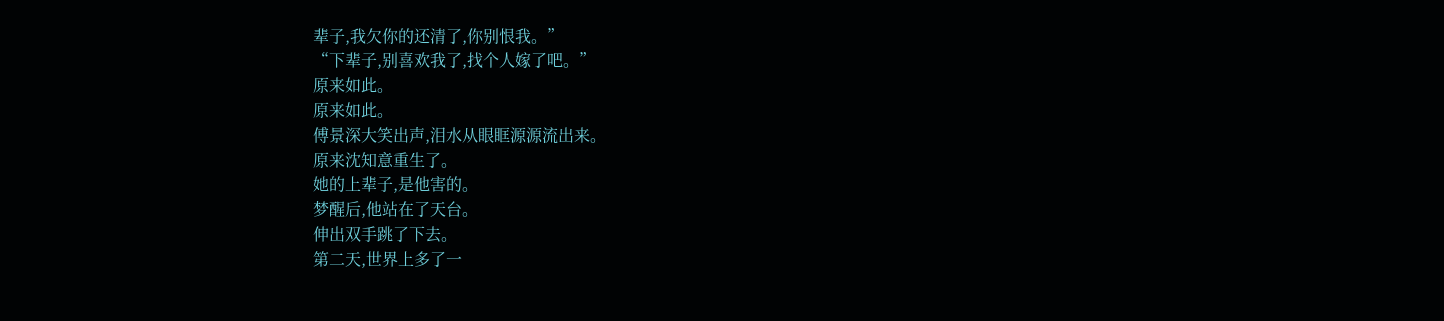辈子,我欠你的还清了,你别恨我。”
“下辈子,别喜欢我了,找个人嫁了吧。”
原来如此。
原来如此。
傅景深大笑出声,泪水从眼眶源源流出来。
原来沈知意重生了。
她的上辈子,是他害的。
梦醒后,他站在了天台。
伸出双手跳了下去。
第二天,世界上多了一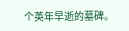个英年早逝的墓碑。